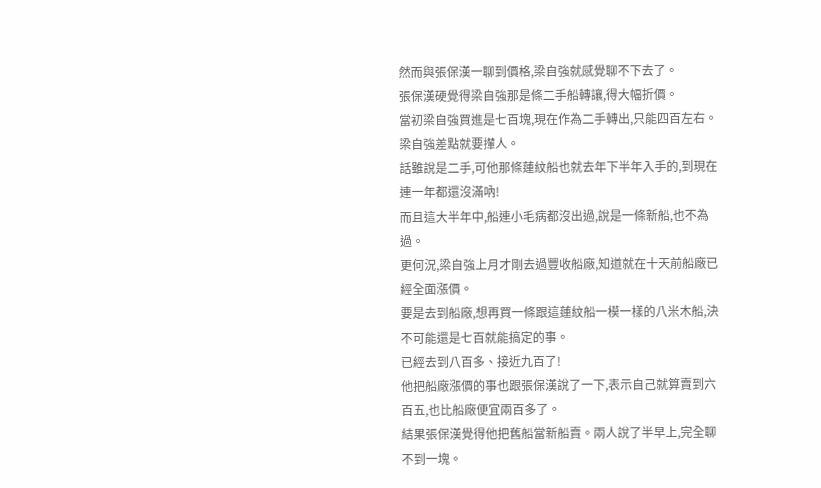然而與張保漢一聊到價格,梁自強就感覺聊不下去了。
張保漢硬覺得梁自強那是條二手船轉讓,得大幅折價。
當初梁自強買進是七百塊,現在作為二手轉出,只能四百左右。
梁自強差點就要攆人。
話雖說是二手,可他那條蓮紋船也就去年下半年入手的,到現在連一年都還沒滿吶!
而且這大半年中,船連小毛病都沒出過,說是一條新船,也不為過。
更何況,梁自強上月才剛去過豐收船廠,知道就在十天前船廠已經全面漲價。
要是去到船廠,想再買一條跟這蓮紋船一模一樣的八米木船,決不可能還是七百就能搞定的事。
已經去到八百多、接近九百了!
他把船廠漲價的事也跟張保漢說了一下,表示自己就算賣到六百五,也比船廠便宜兩百多了。
結果張保漢覺得他把舊船當新船賣。兩人說了半早上,完全聊不到一塊。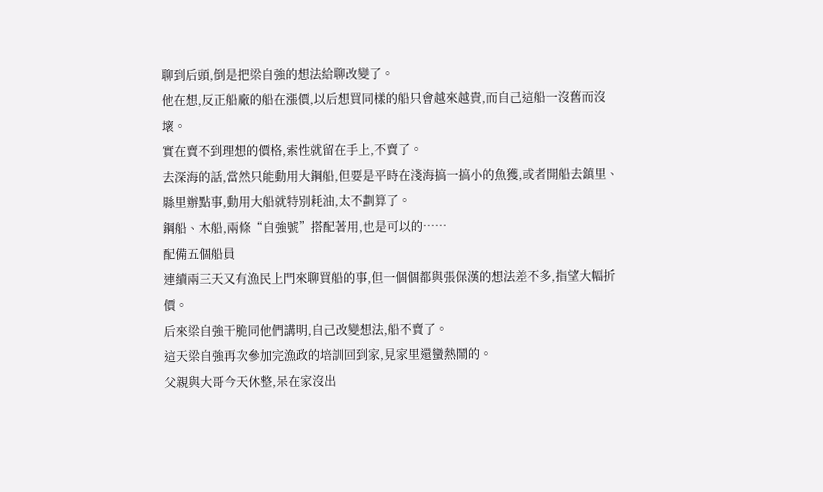聊到后頭,倒是把梁自強的想法給聊改變了。
他在想,反正船廠的船在漲價,以后想買同樣的船只會越來越貴,而自己這船一沒舊而沒壞。
實在賣不到理想的價格,索性就留在手上,不賣了。
去深海的話,當然只能動用大鋼船,但要是平時在淺海搞一搞小的魚獲,或者開船去鎮里、縣里辦點事,動用大船就特別耗油,太不劃算了。
鋼船、木船,兩條“自強號”搭配著用,也是可以的……
配備五個船員
連續兩三天又有漁民上門來聊買船的事,但一個個都與張保漢的想法差不多,指望大幅折價。
后來梁自強干脆同他們講明,自己改變想法,船不賣了。
這天梁自強再次參加完漁政的培訓回到家,見家里還蠻熱鬧的。
父親與大哥今天休整,呆在家沒出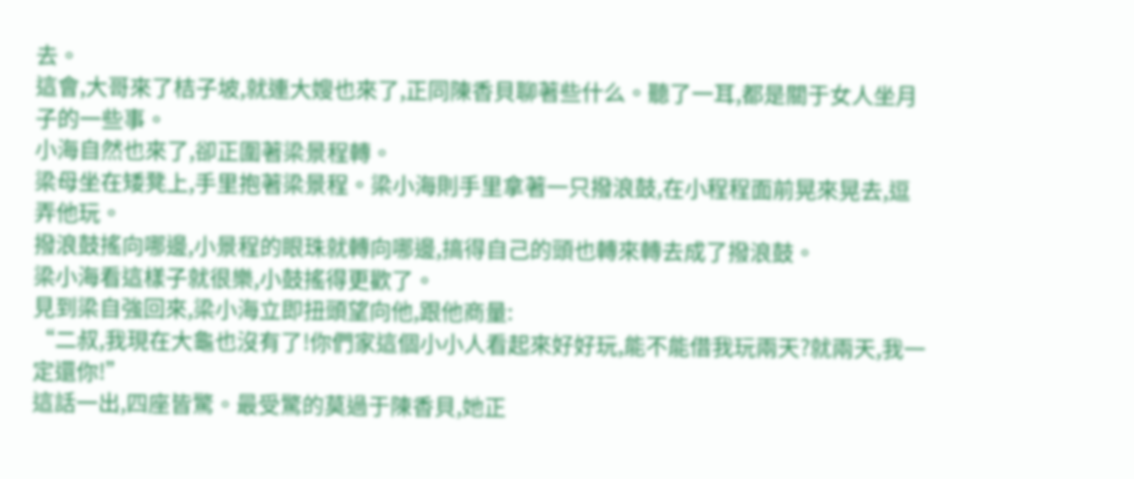去。
這會,大哥來了桔子坡,就連大嫂也來了,正同陳香貝聊著些什么。聽了一耳,都是關于女人坐月子的一些事。
小海自然也來了,卻正圍著梁景程轉。
梁母坐在矮凳上,手里抱著梁景程。梁小海則手里拿著一只撥浪鼓,在小程程面前晃來晃去,逗弄他玩。
撥浪鼓搖向哪邊,小景程的眼珠就轉向哪邊,搞得自己的頭也轉來轉去成了撥浪鼓。
梁小海看這樣子就很樂,小鼓搖得更歡了。
見到梁自強回來,梁小海立即扭頭望向他,跟他商量:
“二叔,我現在大龜也沒有了!你們家這個小小人看起來好好玩,能不能借我玩兩天?就兩天,我一定還你!”
這話一出,四座皆驚。最受驚的莫過于陳香貝,她正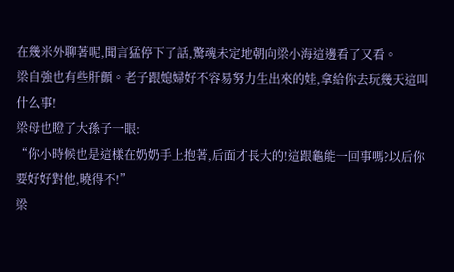在幾米外聊著呢,聞言猛停下了話,驚魂未定地朝向梁小海這邊看了又看。
梁自強也有些肝顫。老子跟媳婦好不容易努力生出來的娃,拿給你去玩幾天這叫什么事!
梁母也瞪了大孫子一眼:
“你小時候也是這樣在奶奶手上抱著,后面才長大的!這跟龜能一回事嗎?以后你要好好對他,曉得不!”
梁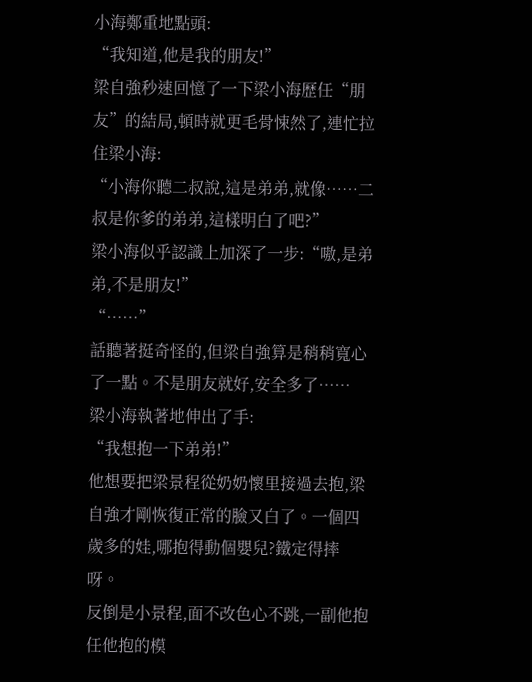小海鄭重地點頭:
“我知道,他是我的朋友!”
梁自強秒速回憶了一下梁小海歷任“朋友”的結局,頓時就更毛骨悚然了,連忙拉住梁小海:
“小海你聽二叔說,這是弟弟,就像……二叔是你爹的弟弟,這樣明白了吧?”
梁小海似乎認識上加深了一步:“嗷,是弟弟,不是朋友!”
“……”
話聽著挺奇怪的,但梁自強算是稍稍寬心了一點。不是朋友就好,安全多了……
梁小海執著地伸出了手:
“我想抱一下弟弟!”
他想要把梁景程從奶奶懷里接過去抱,梁自強才剛恢復正常的臉又白了。一個四歲多的娃,哪抱得動個嬰兒?鐵定得摔呀。
反倒是小景程,面不改色心不跳,一副他抱任他抱的模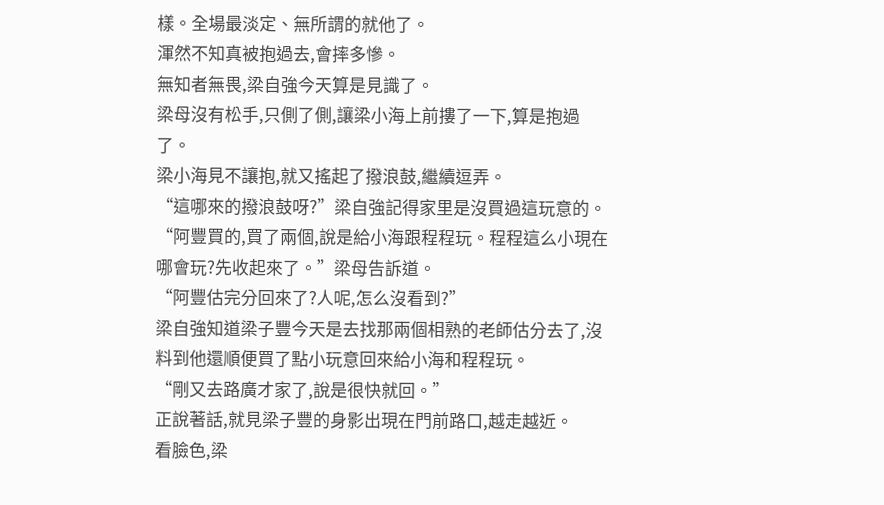樣。全場最淡定、無所謂的就他了。
渾然不知真被抱過去,會摔多慘。
無知者無畏,梁自強今天算是見識了。
梁母沒有松手,只側了側,讓梁小海上前摟了一下,算是抱過了。
梁小海見不讓抱,就又搖起了撥浪鼓,繼續逗弄。
“這哪來的撥浪鼓呀?”梁自強記得家里是沒買過這玩意的。
“阿豐買的,買了兩個,說是給小海跟程程玩。程程這么小現在哪會玩?先收起來了。”梁母告訴道。
“阿豐估完分回來了?人呢,怎么沒看到?”
梁自強知道梁子豐今天是去找那兩個相熟的老師估分去了,沒料到他還順便買了點小玩意回來給小海和程程玩。
“剛又去路廣才家了,說是很快就回。”
正說著話,就見梁子豐的身影出現在門前路口,越走越近。
看臉色,梁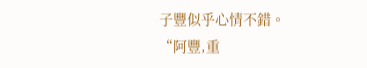子豐似乎心情不錯。
“阿豐,重